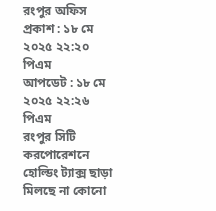রংপুর অফিস
প্রকাশ : ১৮ মে ২০২৫ ২২:২০ পিএম
আপডেট : ১৮ মে ২০২৫ ২২:২৬ পিএম
রংপুর সিটি করপোরেশনে হোল্ডিং ট্যাক্স ছাড়া মিলছে না কোনো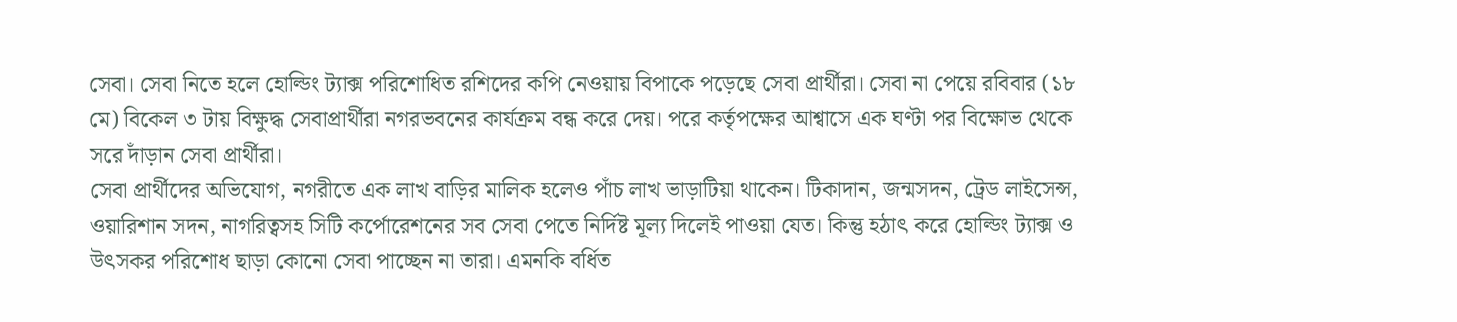সেবা। সেবা নিতে হলে হোল্ডিং ট্যাক্স পরিশোধিত রশিদের কপি নেওয়ায় বিপাকে পড়েছে সেবা প্রার্থীরা। সেবা না পেয়ে রবিবার (১৮ মে) বিকেল ৩ টায় বিক্ষুদ্ধ সেবাপ্রার্থীরা নগরভবনের কার্যক্রম বন্ধ করে দেয়। পরে কর্তৃপক্ষের আশ্বাসে এক ঘণ্টা পর বিক্ষোভ থেকে সরে দাঁড়ান সেবা প্রার্থীরা।
সেবা প্রার্থীদের অভিযোগ, নগরীতে এক লাখ বাড়ির মালিক হলেও পাঁচ লাখ ভাড়াটিয়া থাকেন। টিকাদান, জন্মসদন, ট্রেড লাইসেন্স, ওয়ারিশান সদন, নাগরিত্বসহ সিটি কর্পোরেশনের সব সেবা পেতে নির্দিষ্ট মূল্য দিলেই পাওয়া যেত। কিন্তু হঠাৎ করে হোল্ডিং ট্যাক্স ও উৎসকর পরিশোধ ছাড়া কোনো সেবা পাচ্ছেন না তারা। এমনকি বর্ধিত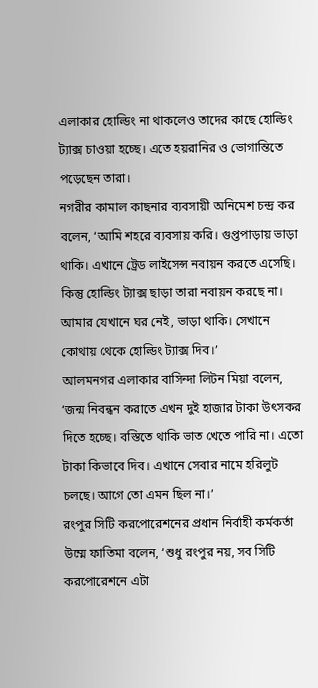এলাকার হোল্ডিং না থাকলেও তাদের কাছে হোল্ডিং ট্যাক্স চাওয়া হচ্ছে। এতে হয়রানির ও ভোগান্তিতে পড়েছেন তারা।
নগরীর কামাল কাছনার ব্যবসায়ী অনিমেশ চন্দ্র কর বলেন, ‘আমি শহরে ব্যবসায় করি। গুপ্তপাড়ায় ভাড়া থাকি। এখানে ট্রেড লাইসেন্স নবায়ন করতে এসেছি। কিন্তু হোল্ডিং ট্যাক্স ছাড়া তারা নবায়ন করছে না। আমার যেখানে ঘর নেই, ভাড়া থাকি। সেখানে কোথায় থেকে হোল্ডিং ট্যাক্স দিব।’
আলমনগর এলাকার বাসিন্দা লিটন মিয়া বলেন, ‘জন্ম নিবন্ধন করাতে এখন দুই হাজার টাকা উৎসকর দিতে হচ্ছে। বস্তিতে থাকি ভাত খেতে পারি না। এতো টাকা কিভাবে দিব। এখানে সেবার নামে হরিলুট চলছে। আগে তো এমন ছিল না।’
রংপুর সিটি করপোরেশনের প্রধান নির্বাহী কর্মকর্তা উম্মে ফাতিমা বলেন, ‘শুধু রংপুর নয়, সব সিটি করপোরেশনে এটা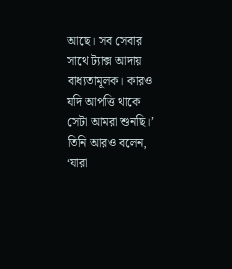আছে। সব সেবার সাথে ট্যাক্স আদায় বাধ্যতামূলক। কারও যদি আপত্তি থাকে সেটা আমরা শুনছি।’
তিনি আরও বলেন, ‘যারা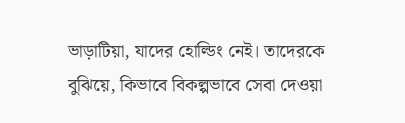ভাড়াটিয়া, যাদের হোল্ডিং নেই। তাদেরকে বুঝিয়ে, কিভাবে বিকল্পভাবে সেবা দেওয়া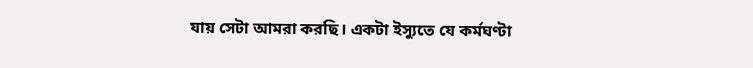যায় সেটা আমরা করছি। একটা ইস্যুতে যে কর্মঘণ্টা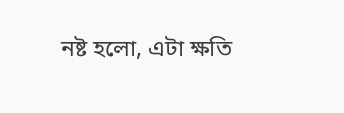নষ্ট হলো, এটা ক্ষতি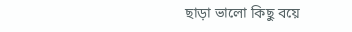ছাড়া ভালো কিছু বয়ে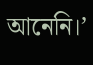আনেনি।’